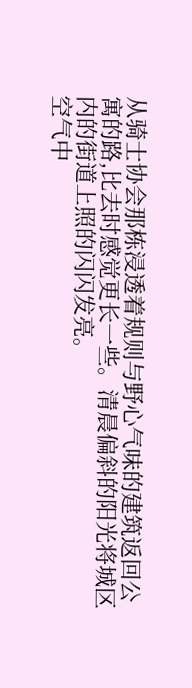从骑士协会那栋浸透着规则与野心气味的建筑返回公寓的路,比去时感觉更长一些。清晨偏斜的阳光将城区内的街道上照的闪闪发亮。
空气中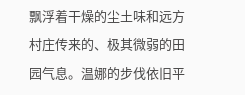飘浮着干燥的尘土味和远方村庄传来的、极其微弱的田园气息。温娜的步伐依旧平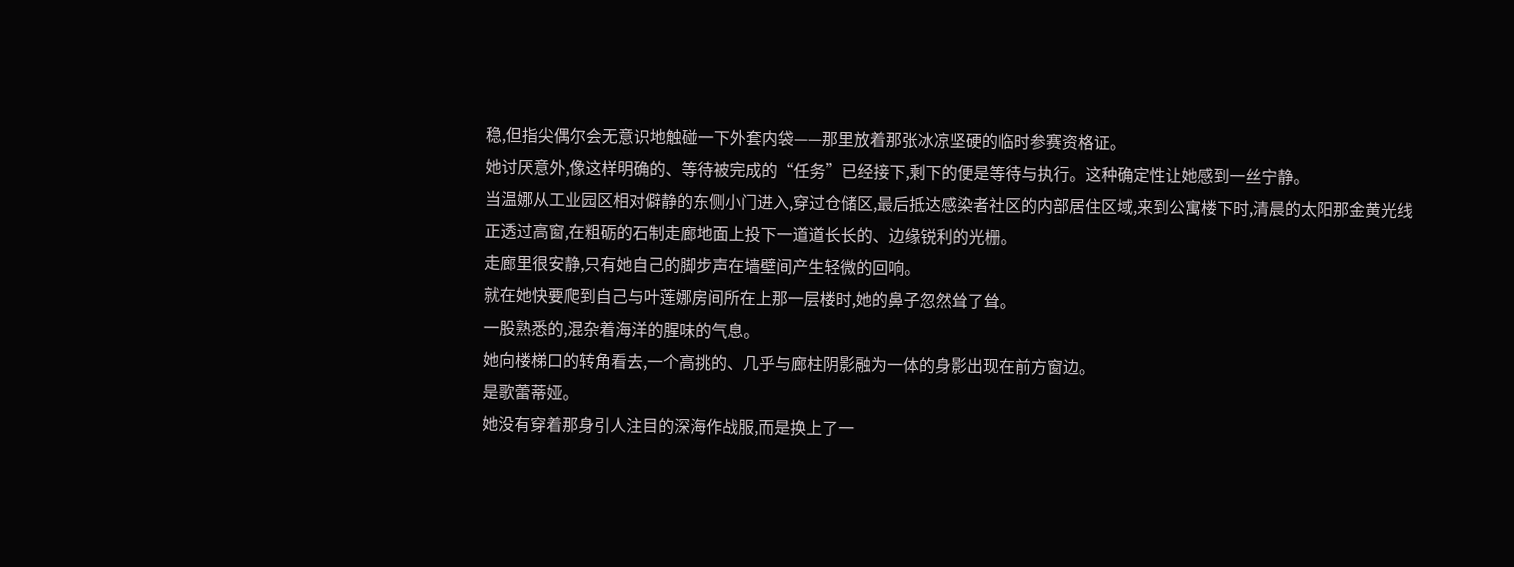稳,但指尖偶尔会无意识地触碰一下外套内袋——那里放着那张冰凉坚硬的临时参赛资格证。
她讨厌意外,像这样明确的、等待被完成的“任务”已经接下,剩下的便是等待与执行。这种确定性让她感到一丝宁静。
当温娜从工业园区相对僻静的东侧小门进入,穿过仓储区,最后抵达感染者社区的内部居住区域,来到公寓楼下时,清晨的太阳那金黄光线正透过高窗,在粗砺的石制走廊地面上投下一道道长长的、边缘锐利的光栅。
走廊里很安静,只有她自己的脚步声在墙壁间产生轻微的回响。
就在她快要爬到自己与叶莲娜房间所在上那一层楼时,她的鼻子忽然耸了耸。
一股熟悉的,混杂着海洋的腥味的气息。
她向楼梯口的转角看去,一个高挑的、几乎与廊柱阴影融为一体的身影出现在前方窗边。
是歌蕾蒂娅。
她没有穿着那身引人注目的深海作战服,而是换上了一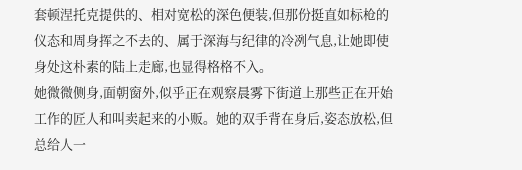套顿涅托克提供的、相对宽松的深色便装,但那份挺直如标枪的仪态和周身挥之不去的、属于深海与纪律的冷冽气息,让她即使身处这朴素的陆上走廊,也显得格格不入。
她微微侧身,面朝窗外,似乎正在观察晨雾下街道上那些正在开始工作的匠人和叫卖起来的小贩。她的双手背在身后,姿态放松,但总给人一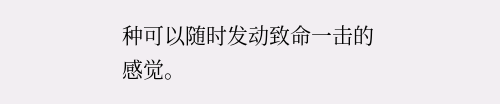种可以随时发动致命一击的感觉。